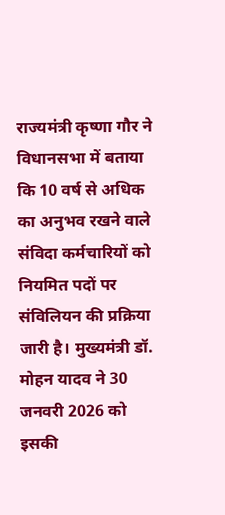राज्यमंत्री कृष्णा गौर ने विधानसभा में बताया कि 10 वर्ष से अधिक का अनुभव रखने वाले संविदा कर्मचारियों को नियमित पदों पर संविलियन की प्रक्रिया जारी है। मुख्यमंत्री डॉ. मोहन यादव ने 30 जनवरी 2026 को इसकी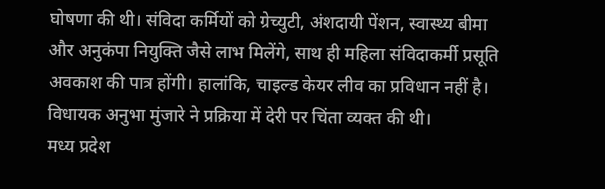घोषणा की थी। संविदा कर्मियों को ग्रेच्युटी, अंशदायी पेंशन, स्वास्थ्य बीमा और अनुकंपा नियुक्ति जैसे लाभ मिलेंगे, साथ ही महिला संविदाकर्मी प्रसूति अवकाश की पात्र होंगी। हालांकि, चाइल्ड केयर लीव का प्रविधान नहीं है। विधायक अनुभा मुंजारे ने प्रक्रिया में देरी पर चिंता व्यक्त की थी।
मध्य प्रदेश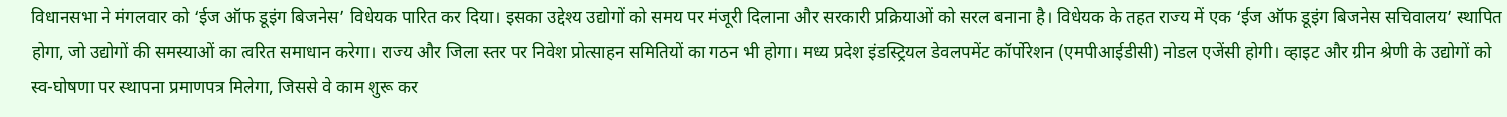विधानसभा ने मंगलवार को ‘ईज ऑफ डूइंग बिजनेस’ विधेयक पारित कर दिया। इसका उद्देश्य उद्योगों को समय पर मंजूरी दिलाना और सरकारी प्रक्रियाओं को सरल बनाना है। विधेयक के तहत राज्य में एक ‘ईज ऑफ डूइंग बिजनेस सचिवालय’ स्थापित होगा, जो उद्योगों की समस्याओं का त्वरित समाधान करेगा। राज्य और जिला स्तर पर निवेश प्रोत्साहन समितियों का गठन भी होगा। मध्य प्रदेश इंडस्ट्रियल डेवलपमेंट कॉर्पोरेशन (एमपीआईडीसी) नोडल एजेंसी होगी। व्हाइट और ग्रीन श्रेणी के उद्योगों को स्व-घोषणा पर स्थापना प्रमाणपत्र मिलेगा, जिससे वे काम शुरू कर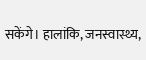सकेंगे। हालांकि, जनस्वास्थ्य,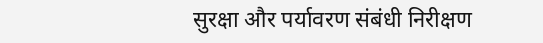सुरक्षा और पर्यावरण संबंधी निरीक्षण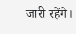जारी रहेंगे।